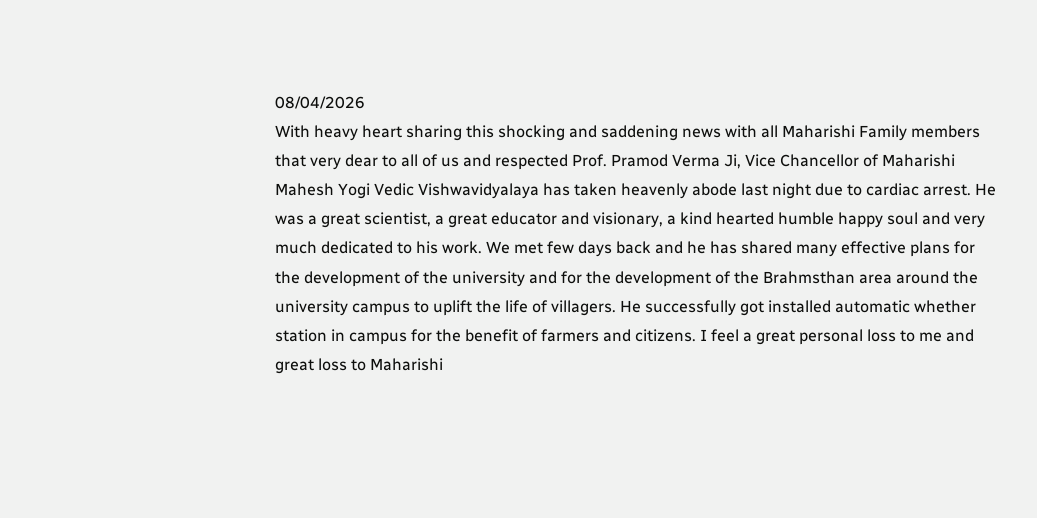08/04/2026
With heavy heart sharing this shocking and saddening news with all Maharishi Family members that very dear to all of us and respected Prof. Pramod Verma Ji, Vice Chancellor of Maharishi Mahesh Yogi Vedic Vishwavidyalaya has taken heavenly abode last night due to cardiac arrest. He was a great scientist, a great educator and visionary, a kind hearted humble happy soul and very much dedicated to his work. We met few days back and he has shared many effective plans for the development of the university and for the development of the Brahmsthan area around the university campus to uplift the life of villagers. He successfully got installed automatic whether station in campus for the benefit of farmers and citizens. I feel a great personal loss to me and great loss to Maharishi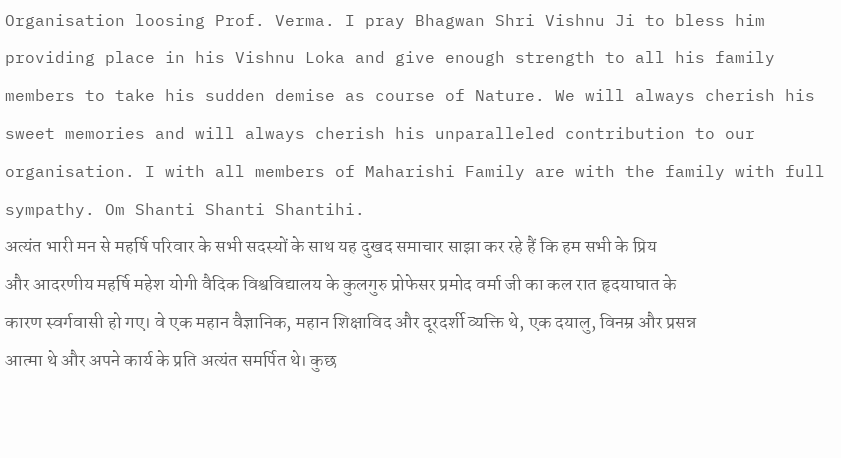Organisation loosing Prof. Verma. I pray Bhagwan Shri Vishnu Ji to bless him providing place in his Vishnu Loka and give enough strength to all his family members to take his sudden demise as course of Nature. We will always cherish his sweet memories and will always cherish his unparalleled contribution to our organisation. I with all members of Maharishi Family are with the family with full sympathy. Om Shanti Shanti Shantihi.
अत्यंत भारी मन से महर्षि परिवार के सभी सदस्यों के साथ यह दुखद समाचार साझा कर रहे हैं कि हम सभी के प्रिय और आदरणीय महर्षि महेश योगी वैदिक विश्वविद्यालय के कुलगुरु प्रोफेसर प्रमोद वर्मा जी का कल रात हृदयाघात के कारण स्वर्गवासी हो गए। वे एक महान वैज्ञानिक, महान शिक्षाविद और दूरदर्शी व्यक्ति थे, एक दयालु, विनम्र और प्रसन्न आत्मा थे और अपने कार्य के प्रति अत्यंत समर्पित थे। कुछ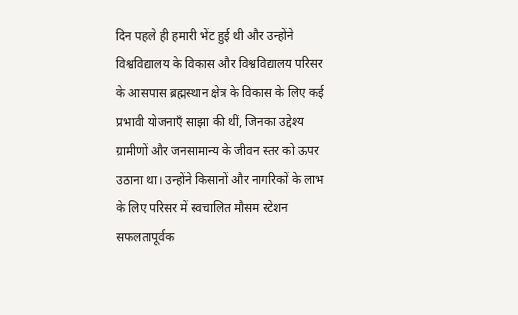दिन पहले ही हमारी भेंट हुई थी और उन्होंने विश्वविद्यालय के विकास और विश्वविद्यालय परिसर के आसपास ब्रह्मस्थान क्षेत्र के विकास के लिए कई प्रभावी योजनाएँ साझा की थीं, जिनका उद्देश्य ग्रामीणों और जनसामान्य के जीवन स्तर को ऊपर उठाना था। उन्होंने किसानों और नागरिकों के लाभ के लिए परिसर में स्वचालित मौसम स्टेशन सफलतापूर्वक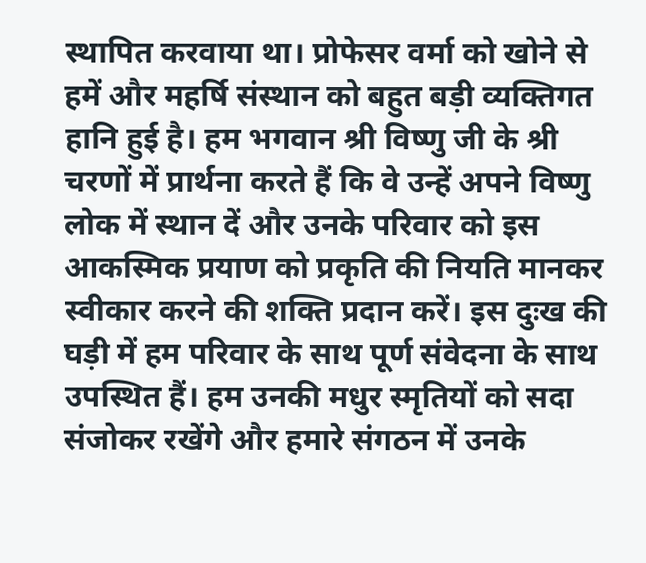स्थापित करवाया था। प्रोफेसर वर्मा को खोने से हमें और महर्षि संस्थान को बहुत बड़ी व्यक्तिगत हानि हुई है। हम भगवान श्री विष्णु जी के श्री चरणों में प्रार्थना करते हैं कि वे उन्हें अपने विष्णु लोक में स्थान दें और उनके परिवार को इस आकस्मिक प्रयाण को प्रकृति की नियति मानकर स्वीकार करने की शक्ति प्रदान करें। इस दुःख की घड़ी में हम परिवार के साथ पूर्ण संवेदना के साथ उपस्थित हैं। हम उनकी मधुर स्मृतियों को सदा संजोकर रखेंगे और हमारे संगठन में उनके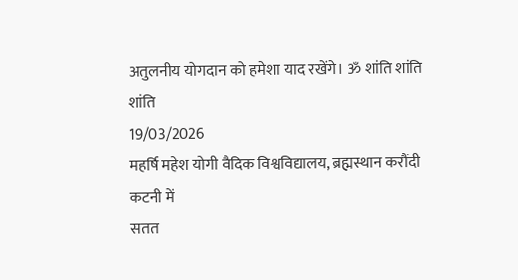अतुलनीय योगदान को हमेशा याद रखेंगे। ॐ शांति शांति शांति
19/03/2026
महर्षि महेश योगी वैदिक विश्वविद्यालय, ब्रह्मस्थान करौंदी कटनी में
सतत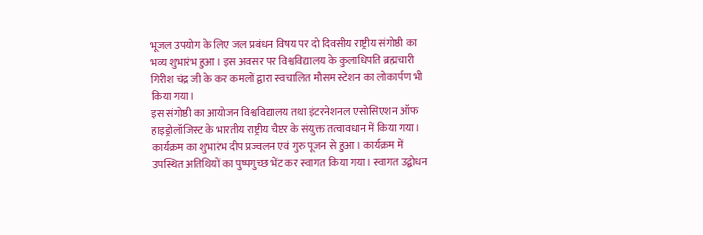भूजल उपयोग के लिए जल प्रबंधन विषय पर दो दिवसीय राष्ट्रीय संगोष्ठी का भव्य शुभारंभ हुआ। इस अवसर पर विश्वविद्यालय के कुलाधिपति ब्रह्मचारी गिरीश चंद्र जी के कर कमलों द्वारा स्वचालित मौसम स्टेशन का लोकार्पण भी किया गया।
इस संगोष्ठी का आयोजन विश्वविद्यालय तथा इंटरनेशनल एसोसिएशन ऑफ हाइड्रोलॉजिस्ट के भारतीय राष्ट्रीय चैप्टर के संयुक्त तत्वावधान में किया गया।
कार्यक्रम का शुभारंभ दीप प्रज्वलन एवं गुरु पूजन से हुआ। कार्यक्रम में उपस्थित अतिथियों का पुष्पगुच्छ भेंट कर स्वागत किया गया। स्वागत उद्बोधन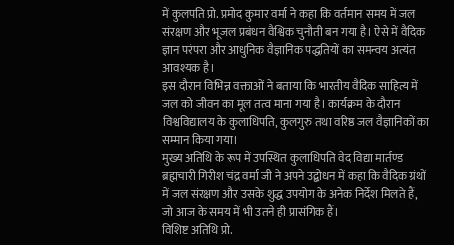में कुलपति प्रो. प्रमोद कुमार वर्मा ने कहा कि वर्तमान समय में जल संरक्षण और भूजल प्रबंधन वैश्विक चुनौती बन गया है। ऐसे में वैदिक ज्ञान परंपरा और आधुनिक वैज्ञानिक पद्धतियों का समन्वय अत्यंत आवश्यक है।
इस दौरान विभिन्न वक्ताओं ने बताया कि भारतीय वैदिक साहित्य में जल को जीवन का मूल तत्व माना गया है। कार्यक्रम के दौरान विश्वविद्यालय के कुलाधिपति, कुलगुरु तथा वरिष्ठ जल वैज्ञानिकों का सम्मान किया गया।
मुख्य अतिथि के रूप में उपस्थित कुलाधिपति वेद विद्या मार्तण्ड ब्रह्मचारी गिरीश चंद्र वर्मा जी ने अपने उद्बोधन में कहा कि वैदिक ग्रंथों में जल संरक्षण और उसके शुद्ध उपयोग के अनेक निर्देश मिलते हैं, जो आज के समय में भी उतने ही प्रासंगिक हैं।
विशिष्ट अतिथि प्रो.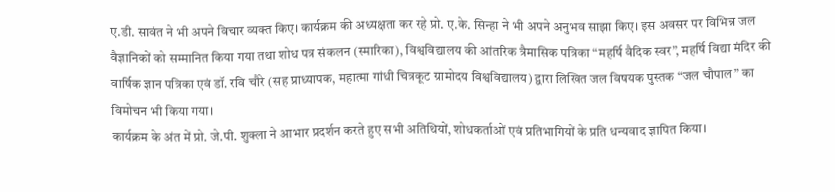ए.डी. सावंत ने भी अपने विचार व्यक्त किए। कार्यक्रम की अध्यक्षता कर रहे प्रो. ए.के. सिन्हा ने भी अपने अनुभव साझा किए। इस अवसर पर विभिन्न जल वैज्ञानिकों को सम्मानित किया गया तथा शोध पत्र संकलन (स्मारिका), विश्वविद्यालय की आंतरिक त्रैमासिक पत्रिका “महर्षि वैदिक स्वर”, महर्षि विद्या मंदिर की वार्षिक ज्ञान पत्रिका एवं डॉ. रवि चौरे (सह प्राध्यापक, महात्मा गांधी चित्रकूट ग्रामोदय विश्वविद्यालय) द्वारा लिखित जल विषयक पुस्तक “जल चौपाल” का विमोचन भी किया गया।
कार्यक्रम के अंत में प्रो. जे.पी. शुक्ला ने आभार प्रदर्शन करते हुए सभी अतिथियों, शोधकर्ताओं एवं प्रतिभागियों के प्रति धन्यवाद ज्ञापित किया।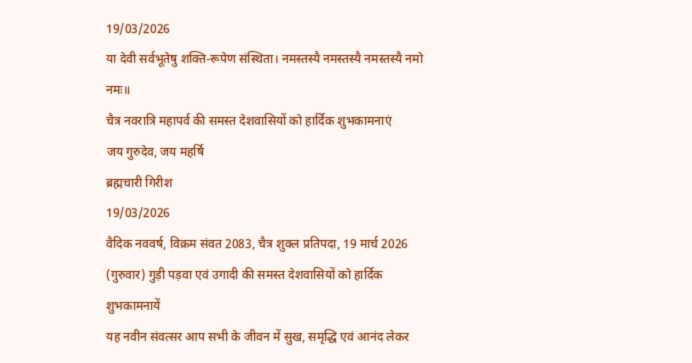19/03/2026
या देवी सर्वभूतेषु शक्ति-रूपेण संस्थिता। नमस्तस्यै नमस्तस्यै नमस्तस्यै नमो नमः॥
चैत्र नवरात्रि महापर्व की समस्त देशवासियों को हार्दिक शुभकामनाएं
जय गुरुदेव, जय महर्षि
ब्रह्मचारी गिरीश
19/03/2026
वैदिक नववर्ष, विक्रम संवत 2083, चैत्र शुक्ल प्रतिपदा, 19 मार्च 2026 (गुरुवार) गुड़ी पड़वा एवं उगादी की समस्त देशवासियों को हार्दिक शुभकामनायें
यह नवीन संवत्सर आप सभी के जीवन में सुख, समृद्धि एवं आनंद लेकर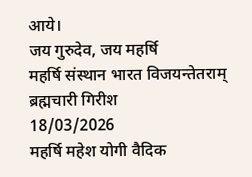आये।
जय गुरुदेव, जय महर्षि
महर्षि संस्थान भारत विजयन्तेतराम्
ब्रह्मचारी गिरीश
18/03/2026
महर्षि महेश योगी वैदिक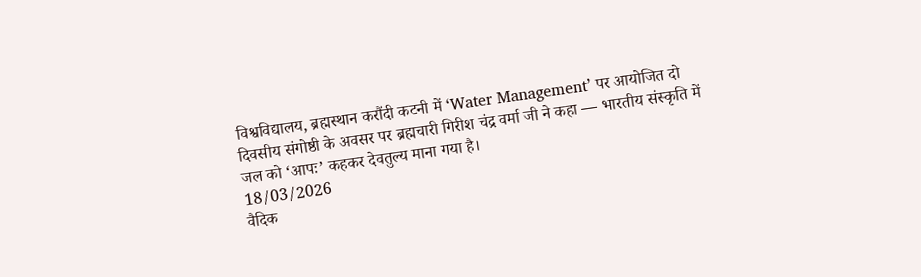विश्वविद्यालय, ब्रह्मस्थान करौंदी कटनी में ‘Water Management’ पर आयोजित दो दिवसीय संगोष्ठी के अवसर पर ब्रह्मचारी गिरीश चंद्र वर्मा जी ने कहा — भारतीय संस्कृति में जल को ‘आपः’ कहकर देवतुल्य माना गया है।
18/03/2026
वैदिक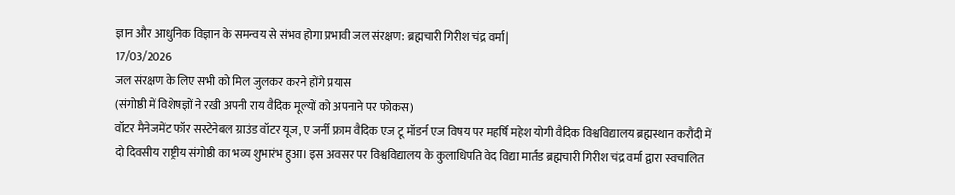ज्ञान और आधुनिक विज्ञान के समन्वय से संभव होगा प्रभावी जल संरक्षण: ब्रह्मचारी गिरीश चंद्र वर्मा|
17/03/2026
जल संरक्षण के लिए सभी को मिल जुलकर करने होंगे प्रयास
(संगोष्ठी में विशेषज्ञों ने रखी अपनी राय वैदिक मूल्यों को अपनाने पर फोकस)
वॉटर मैनेजमेंट फॉर सस्टेनेबल ग्राउंड वॉटर यूज, ए जर्नी फ्राम वैदिक एज टू मॉडर्न एज विषय पर महर्षि महेश योगी वैदिक विश्वविद्यालय ब्रह्मस्थान करौंदी में दो दिवसीय राष्ट्रीय संगोष्ठी का भव्य शुभारंभ हुआ। इस अवसर पर विश्वविद्यालय के कुलाधिपति वेद विद्या मार्तंड ब्रह्मचारी गिरीश चंद्र वर्मा द्वारा स्वचालित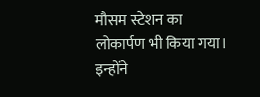मौसम स्टेशन का लोकार्पण भी किया गया। इन्होंने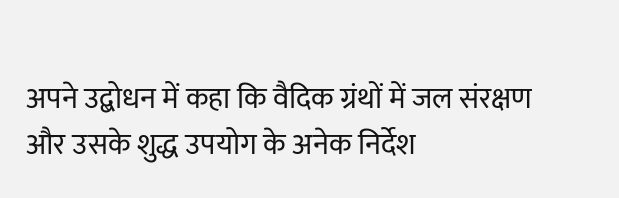अपने उद्बोधन में कहा कि वैदिक ग्रंथों में जल संरक्षण और उसके शुद्ध उपयोग के अनेक निर्देश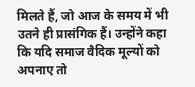मिलते हैं, जो आज के समय में भी उतने ही प्रासंगिक हैं। उन्होंने कहा कि यदि समाज वैदिक मूल्यों को अपनाए तो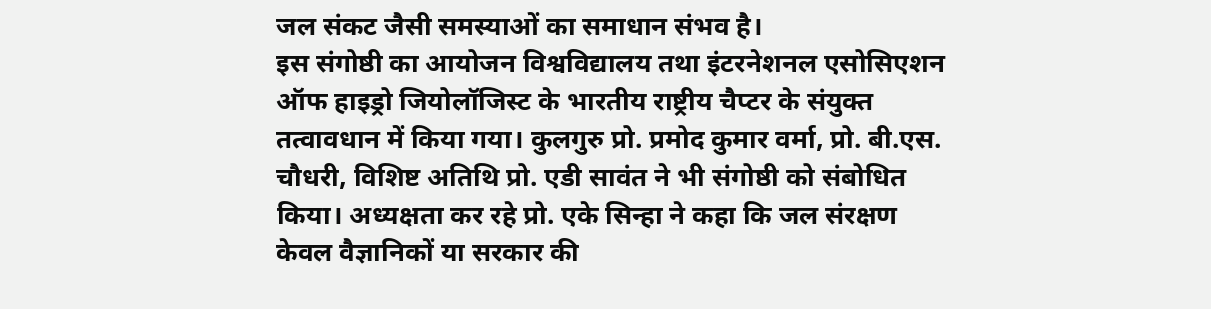जल संकट जैसी समस्याओं का समाधान संभव है।
इस संगोष्ठी का आयोजन विश्वविद्यालय तथा इंटरनेशनल एसोसिएशन ऑफ हाइड्रो जियोलॉजिस्ट के भारतीय राष्ट्रीय चैप्टर के संयुक्त तत्वावधान में किया गया। कुलगुरु प्रो. प्रमोद कुमार वर्मा, प्रो. बी.एस. चौधरी, विशिष्ट अतिथि प्रो. एडी सावंत ने भी संगोष्ठी को संबोधित किया। अध्यक्षता कर रहे प्रो. एके सिन्हा ने कहा कि जल संरक्षण केवल वैज्ञानिकों या सरकार की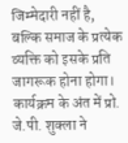जिम्मेदारी नहीं है, बल्कि समाज के प्रत्येक व्यक्ति को इसके प्रति जागरूक होना होगा। कार्यक्रम के अंत में प्रो. जे.पी. शुक्ला ने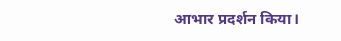आभार प्रदर्शन किया।